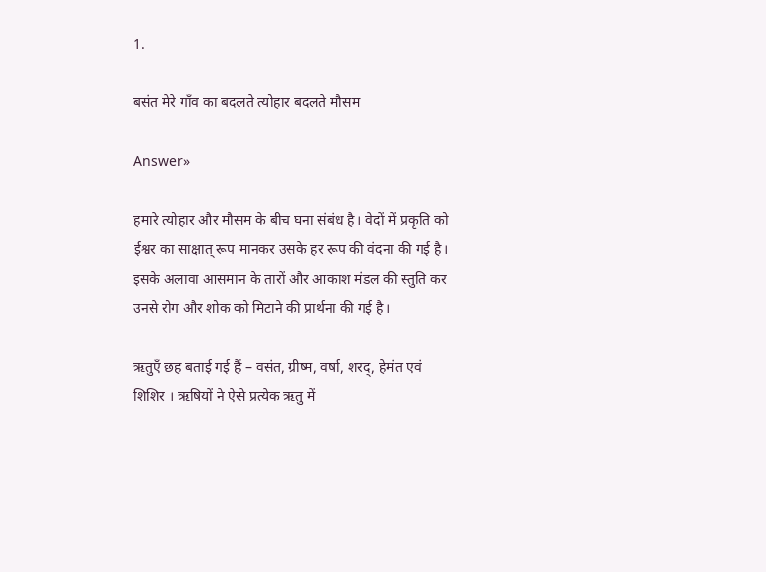1.

बसंत मेरे गाँव का बदलते त्योहार बदलते मौसम

Answer»

हमारे त्योहार और मौसम के बीच घना संबंध है। वेदों में प्रकृति को ईश्वर का साक्षात् रूप मानकर उसके हर रूप की वंदना की गई है। इसके अलावा आसमान के तारों और आकाश मंडल की स्तुति कर उनसे रोग और शोक को मिटाने की प्रार्थना की गई है।

ऋतुएँ छह बताई गई हैं – वसंत, ग्रीष्म, वर्षा, शरद्, हेमंत एवं शिशिर । ऋषियों ने ऐसे प्रत्येक ऋतु में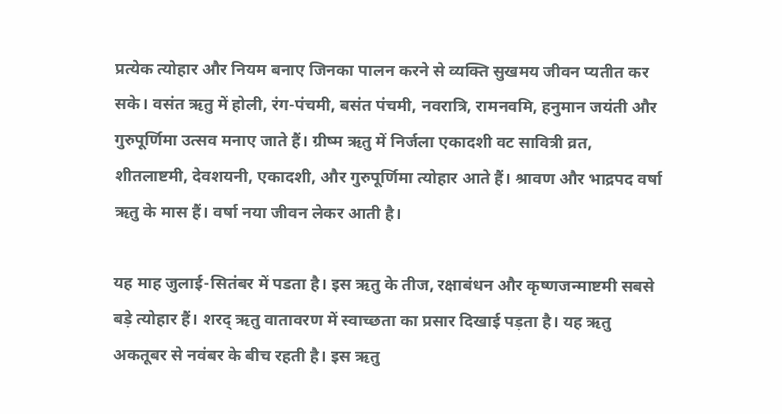प्रत्येक त्योहार और नियम बनाए जिनका पालन करने से व्यक्ति सुखमय जीवन प्यतीत कर सके। वसंत ऋतु में होली, रंग-पंचमी, बसंत पंचमी, नवरात्रि, रामनवमि, हनुमान जयंती और गुरुपूर्णिमा उत्सव मनाए जाते हैं। ग्रीष्म ऋतु में निर्जला एकादशी वट सावित्री व्रत, शीतलाष्टमी, देवशयनी, एकादशी, और गुरुपूर्णिमा त्योहार आते हैं। श्रावण और भाद्रपद वर्षा ऋतु के मास हैं। वर्षा नया जीवन लेकर आती है।

यह माह जुलाई-सितंबर में पडता है। इस ऋतु के तीज, रक्षाबंधन और कृष्णजन्माष्टमी सबसे बड़े त्योहार हैं। शरद् ऋतु वातावरण में स्वाच्छता का प्रसार दिखाई पड़ता है। यह ऋतु अकतूबर से नवंबर के बीच रहती है। इस ऋतु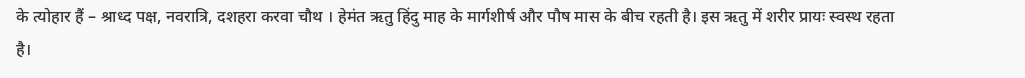के त्योहार हैं – श्राध्द पक्ष, नवरात्रि, दशहरा करवा चौथ । हेमंत ऋतु हिंदु माह के मार्गशीर्ष और पौष मास के बीच रहती है। इस ऋतु में शरीर प्रायः स्वस्थ रहता है।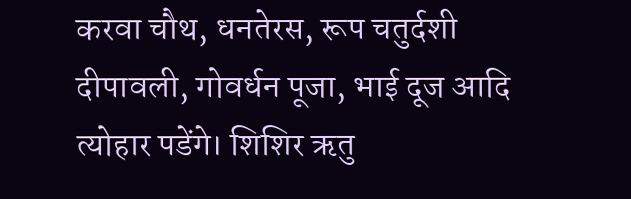करवा चौथ, धनतेरस, रूप चतुर्दशी दीपावली, गोवर्धन पूजा, भाई दूज आदि त्योहार पडेंगे। शिशिर ऋतु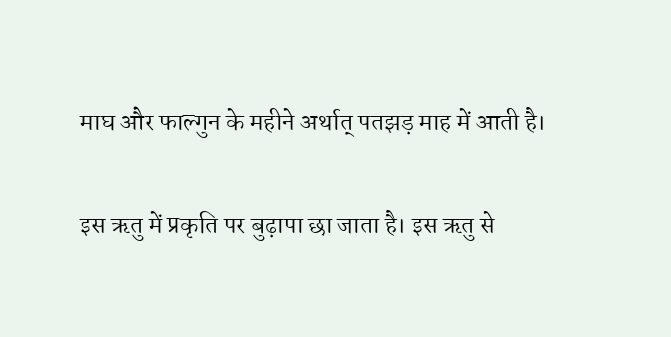माघ और फाल्गुन के महीने अर्थात् पतझड़ माह में आती है।

इस ऋतु में प्रकृति पर बुढ़ापा छा जाता है। इस ऋतु से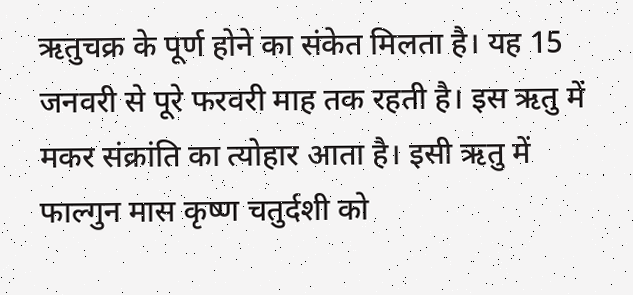ऋतुचक्र के पूर्ण होने का संकेत मिलता है। यह 15 जनवरी से पूरे फरवरी माह तक रहती है। इस ऋतु में मकर संक्रांति का त्योहार आता है। इसी ऋतु में फाल्गुन मास कृष्ण चतुर्दशी को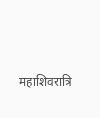महाशिवरात्रि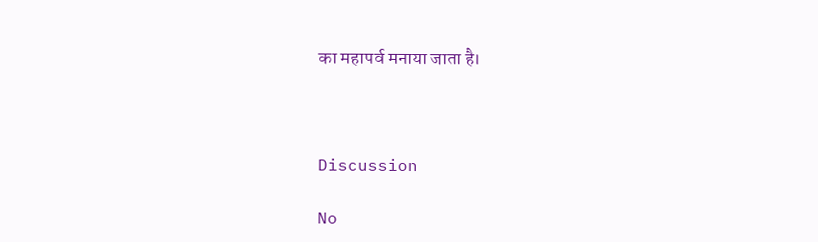का महापर्व मनाया जाता है।



Discussion

No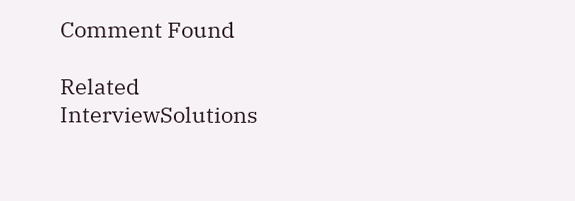Comment Found

Related InterviewSolutions